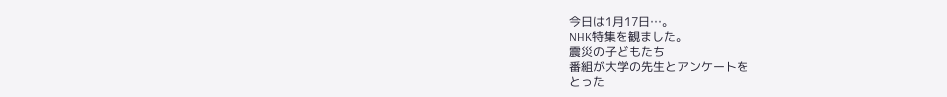今日は1月17日…。
NHK特集を観ました。
震災の子どもたち
番組が大学の先生とアンケートを
とった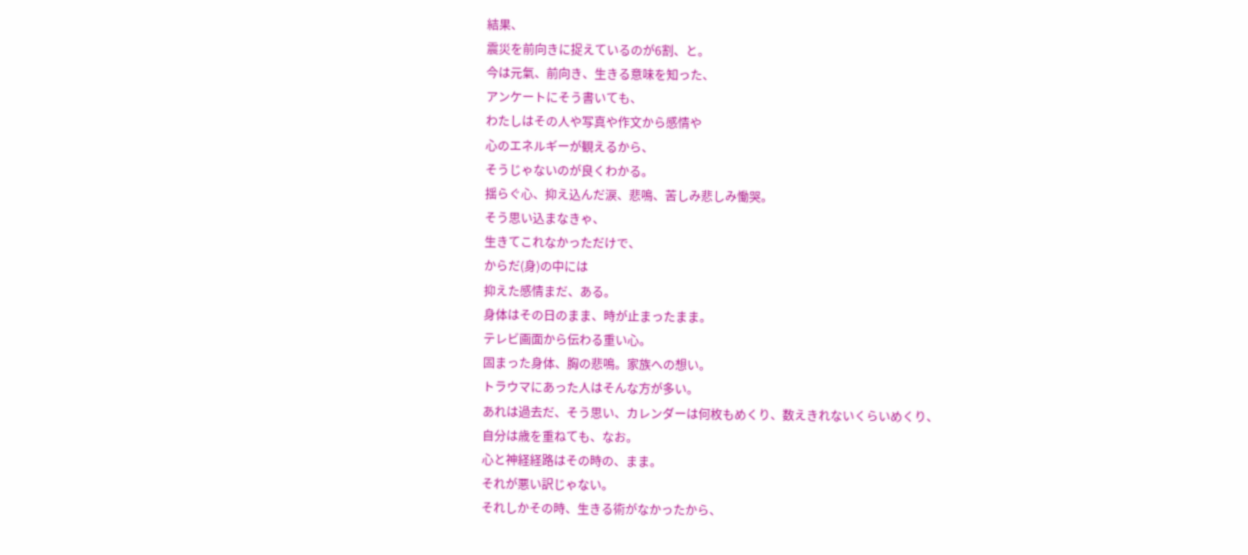結果、
震災を前向きに捉えているのが6割、と。
今は元氣、前向き、生きる意味を知った、
アンケートにそう書いても、
わたしはその人や写真や作文から感情や
心のエネルギーが観えるから、
そうじゃないのが良くわかる。
揺らぐ心、抑え込んだ涙、悲鳴、苦しみ悲しみ慟哭。
そう思い込まなきゃ、
生きてこれなかっただけで、
からだ(身)の中には
抑えた感情まだ、ある。
身体はその日のまま、時が止まったまま。
テレビ画面から伝わる重い心。
固まった身体、胸の悲鳴。家族への想い。
トラウマにあった人はそんな方が多い。
あれは過去だ、そう思い、カレンダーは何枚もめくり、数えきれないくらいめくり、
自分は歳を重ねても、なお。
心と神経経路はその時の、まま。
それが悪い訳じゃない。
それしかその時、生きる術がなかったから、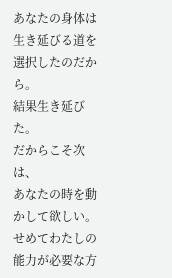あなたの身体は生き延びる道を選択したのだから。
結果生き延びた。
だからこそ次は、
あなたの時を動かして欲しい。
せめてわたしの能力が必要な方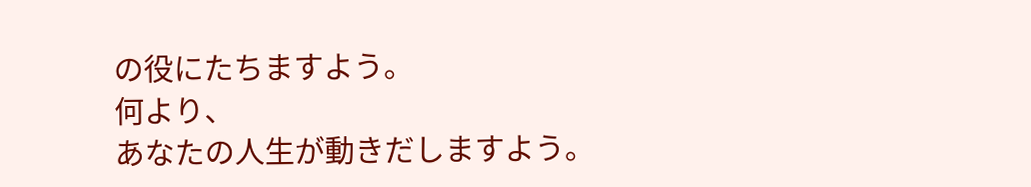の役にたちますよう。
何より、
あなたの人生が動きだしますよう。